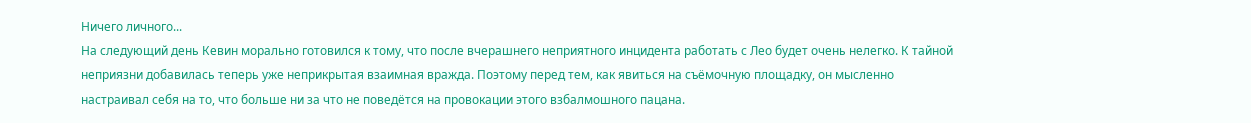Ничего личного...
На следующий день Кевин морально готовился к тому, что после вчерашнего неприятного инцидента работать с Лео будет очень нелегко. К тайной неприязни добавилась теперь уже неприкрытая взаимная вражда. Поэтому перед тем, как явиться на съёмочную площадку, он мысленно настраивал себя на то, что больше ни за что не поведётся на провокации этого взбалмошного пацана.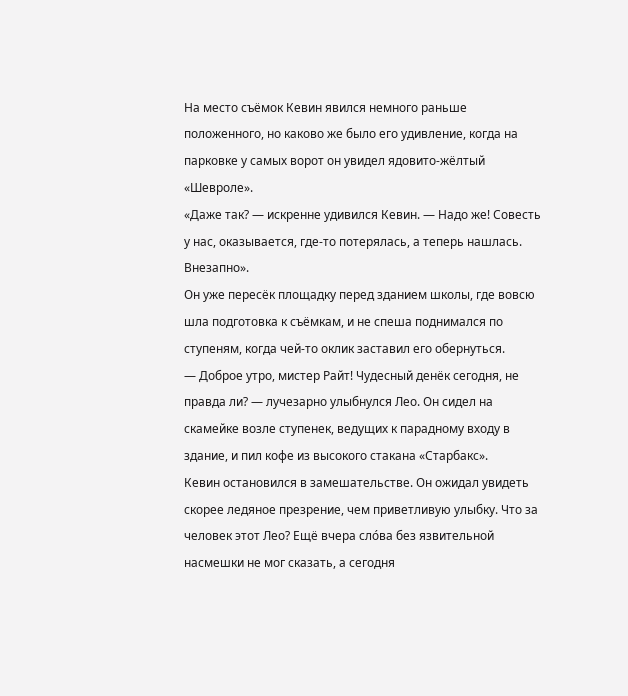На место съёмок Кевин явился немного раньше положенного, но каково же было его удивление, когда на парковке у самых ворот он увидел ядовито-жёлтый «Шевроле».
«Даже так? — искренне удивился Кевин. — Надо же! Совесть у нас, оказывается, где-то потерялась, а теперь нашлась. Внезапно».
Он уже пересёк площадку перед зданием школы, где вовсю шла подготовка к съёмкам, и не спеша поднимался по ступеням, когда чей-то оклик заставил его обернуться.
— Доброе утро, мистер Райт! Чудесный денёк сегодня, не правда ли? — лучезарно улыбнулся Лео. Он сидел на скамейке возле ступенек, ведущих к парадному входу в здание, и пил кофе из высокого стакана «Старбакс».
Кевин остановился в замешательстве. Он ожидал увидеть скорее ледяное презрение, чем приветливую улыбку. Что за человек этот Лео? Ещё вчера сло́ва без язвительной насмешки не мог сказать, а сегодня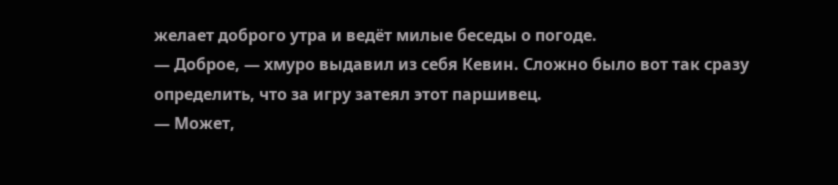желает доброго утра и ведёт милые беседы о погоде.
— Доброе, — хмуро выдавил из себя Кевин. Сложно было вот так сразу определить, что за игру затеял этот паршивец.
— Может,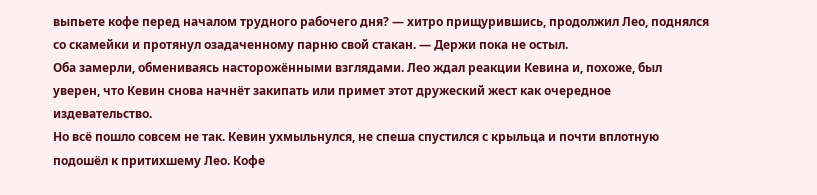выпьете кофе перед началом трудного рабочего дня? — хитро прищурившись, продолжил Лео, поднялся со скамейки и протянул озадаченному парню свой стакан. — Держи пока не остыл.
Оба замерли, обмениваясь насторожёнными взглядами. Лео ждал реакции Кевина и, похоже, был уверен, что Кевин снова начнёт закипать или примет этот дружеский жест как очередное издевательство.
Но всё пошло совсем не так. Кевин ухмыльнулся, не спеша спустился с крыльца и почти вплотную подошёл к притихшему Лео. Кофе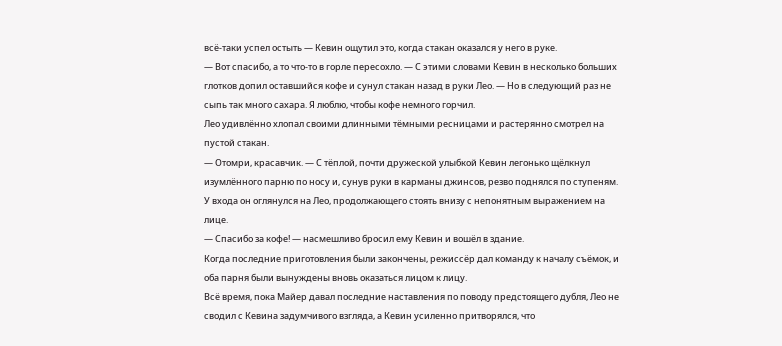всё-таки успел остыть — Кевин ощутил это, когда стакан оказался у него в руке.
— Вот спасибо, а то что-то в горле пересохло. — С этими словами Кевин в несколько больших глотков допил оставшийся кофе и сунул стакан назад в руки Лео. — Но в следующий раз не сыпь так много сахара. Я люблю, чтобы кофе немного горчил.
Лео удивлённо хлопал своими длинными тёмными ресницами и растерянно смотрел на пустой стакан.
— Отомри, красавчик. — С тёплой, почти дружеской улыбкой Кевин легонько щёлкнул изумлённого парню по носу и, сунув руки в карманы джинсов, резво поднялся по ступеням.
У входа он оглянулся на Лео, продолжающего стоять внизу с непонятным выражением на лице.
— Спасибо за кофе! — насмешливо бросил ему Кевин и вошёл в здание.
Когда последние приготовления были закончены, режиссёр дал команду к началу съёмок, и оба парня были вынуждены вновь оказаться лицом к лицу.
Всё время, пока Майер давал последние наставления по поводу предстоящего дубля, Лео не сводил с Кевина задумчивого взгляда, а Кевин усиленно притворялся, что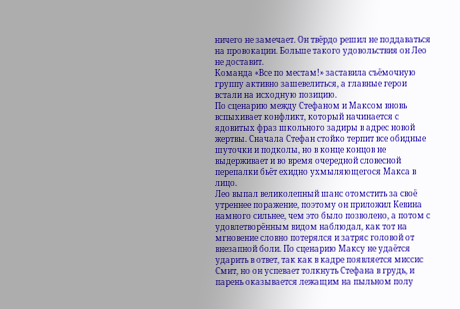ничего не замечает. Он твёрдо решил не поддаваться на провокации. Больше такого удовольствия он Лео не доставит.
Команда «Все по местам!» заставила съёмочную группу активно зашевелиться, а главные герои встали на исходную позицию.
По сценарию между Стефаном и Максом вновь вспыхивает конфликт, который начинается с ядовитых фраз школьного задиры в адрес новой жертвы. Сначала Стефан стойко терпит все обидные шуточки и подколы, но в конце концов не выдерживает и во время очередной словесной перепалки бьёт ехидно ухмыляющегося Макса в лицо.
Лео выпал великолепный шанс отомстить за своё утреннее поражение, поэтому он приложил Кевина намного сильнее, чем это было позволено, а потом с удовлетворённым видом наблюдал, как тот на мгновение словно потерялся и затряс головой от внезапной боли. По сценарию Максу не удаётся ударить в ответ, так как в кадре появляется миссис Смит, но он успевает толкнуть Стефана в грудь, и парень оказывается лежащим на пыльном полу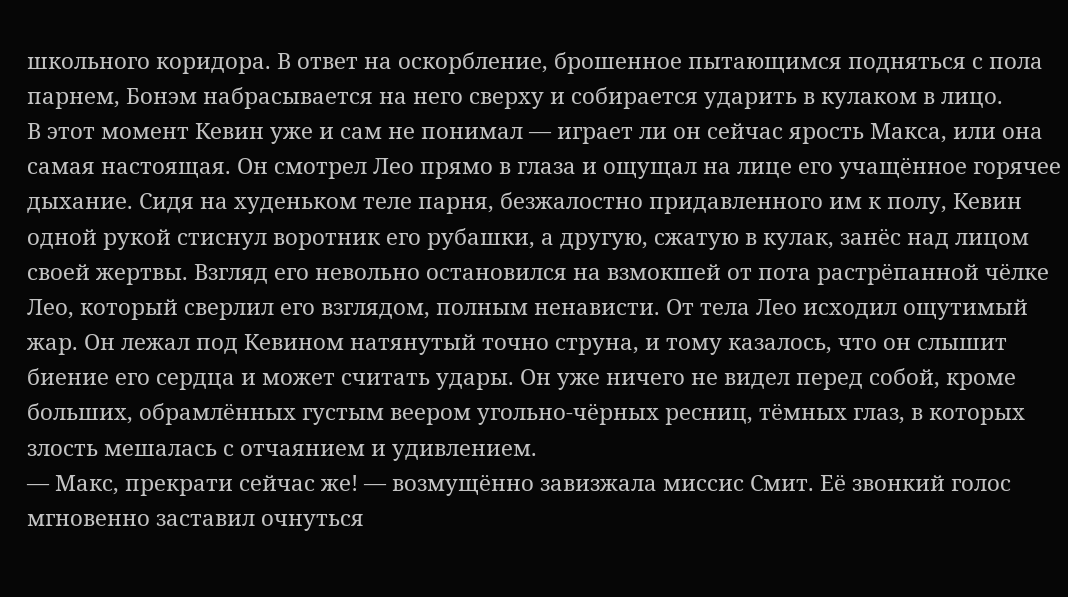школьного коридора. В ответ на оскорбление, брошенное пытающимся подняться с пола парнем, Бонэм набрасывается на него сверху и собирается ударить в кулаком в лицо.
В этот момент Кевин уже и сам не понимал — играет ли он сейчас ярость Макса, или она самая настоящая. Он смотрел Лео прямо в глаза и ощущал на лице его учащённое горячее дыхание. Сидя на худеньком теле парня, безжалостно придавленного им к полу, Кевин одной рукой стиснул воротник его рубашки, а другую, сжатую в кулак, занёс над лицом своей жертвы. Взгляд его невольно остановился на взмокшей от пота растрёпанной чёлке Лео, который сверлил его взглядом, полным ненависти. От тела Лео исходил ощутимый жар. Он лежал под Кевином натянутый точно струна, и тому казалось, что он слышит биение его сердца и может считать удары. Он уже ничего не видел перед собой, кроме больших, обрамлённых густым веером угольно-чёрных ресниц, тёмных глаз, в которых злость мешалась с отчаянием и удивлением.
— Макс, прекрати сейчас же! — возмущённо завизжала миссис Смит. Её звонкий голос мгновенно заставил очнуться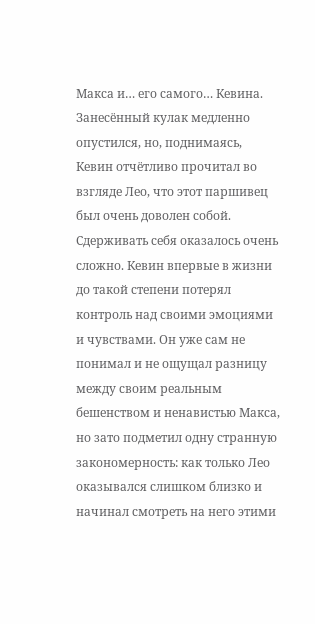Макса и… его самого… Кевина.
Занесённый кулак медленно опустился, но, поднимаясь, Кевин отчётливо прочитал во взгляде Лео, что этот паршивец был очень доволен собой.
Сдерживать себя оказалось очень сложно. Кевин впервые в жизни до такой степени потерял контроль над своими эмоциями и чувствами. Он уже сам не понимал и не ощущал разницу между своим реальным бешенством и ненавистью Макса, но зато подметил одну странную закономерность: как только Лео оказывался слишком близко и начинал смотреть на него этими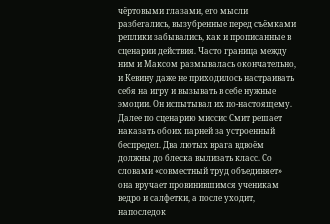чёртовыми глазами, его мысли разбегались, вызубренные перед съёмками реплики забывались, как и прописанные в сценарии действия. Часто граница между ним и Максом размывалась окончательно, и Кевину даже не приходилось настраивать себя на игру и вызывать в себе нужные эмоции. Он испытывал их по-настоящему.
Далее по сценарию миссис Смит решает наказать обоих парней за устроенный беспредел. Два лютых врага вдвоём должны до блеска вылизать класс. Со словами «совместный труд объединяет» она вручает провинившимся ученикам ведро и салфетки, а после уходит, напоследок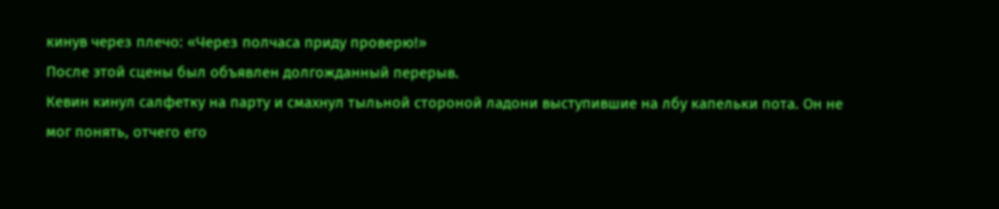кинув через плечо: «Через полчаса приду проверю!»
После этой сцены был объявлен долгожданный перерыв.
Кевин кинул салфетку на парту и смахнул тыльной стороной ладони выступившие на лбу капельки пота. Он не мог понять, отчего его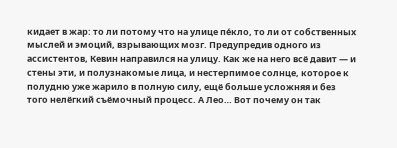кидает в жар: то ли потому что на улице пе́кло, то ли от собственных мыслей и эмоций, взрывающих мозг. Предупредив одного из ассистентов, Кевин направился на улицу. Как же на него всё давит — и стены эти, и полузнакомые лица, и нестерпимое солнце, которое к полудню уже жарило в полную силу, ещё больше усложняя и без того нелёгкий съёмочный процесс. А Лео… Вот почему он так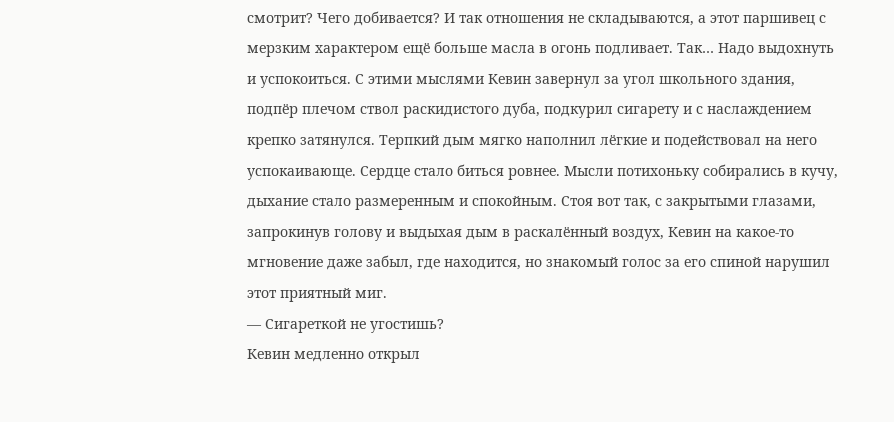смотрит? Чего добивается? И так отношения не складываются, а этот паршивец с мерзким характером ещё больше масла в огонь подливает. Так… Надо выдохнуть и успокоиться. С этими мыслями Кевин завернул за угол школьного здания, подпёр плечом ствол раскидистого дуба, подкурил сигарету и с наслаждением крепко затянулся. Терпкий дым мягко наполнил лёгкие и подействовал на него успокаивающе. Сердце стало биться ровнее. Мысли потихоньку собирались в кучу, дыхание стало размеренным и спокойным. Стоя вот так, с закрытыми глазами, запрокинув голову и выдыхая дым в раскалённый воздух, Кевин на какое-то мгновение даже забыл, где находится, но знакомый голос за его спиной нарушил этот приятный миг.
— Сигареткой не угостишь?
Кевин медленно открыл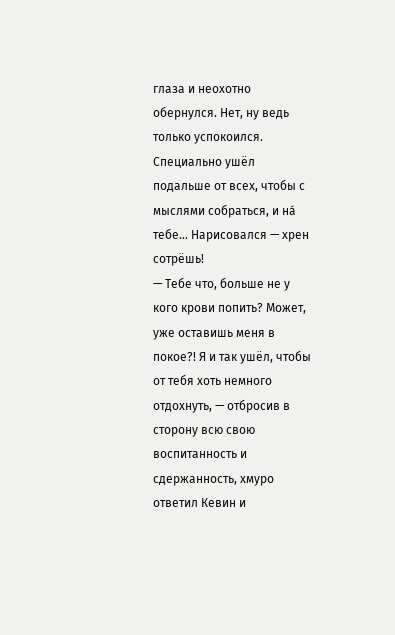глаза и неохотно обернулся. Нет, ну ведь только успокоился. Специально ушёл подальше от всех, чтобы с мыслями собраться, и на́ тебе… Нарисовался — хрен сотрёшь!
— Тебе что, больше не у кого крови попить? Может, уже оставишь меня в покое?! Я и так ушёл, чтобы от тебя хоть немного отдохнуть, — отбросив в сторону всю свою воспитанность и сдержанность, хмуро ответил Кевин и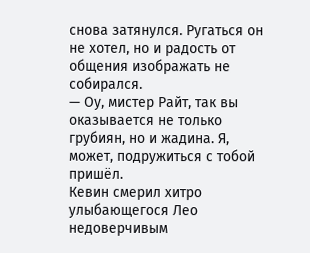снова затянулся. Ругаться он не хотел, но и радость от общения изображать не собирался.
— Оу, мистер Райт, так вы оказывается не только грубиян, но и жадина. Я, может, подружиться с тобой пришёл.
Кевин смерил хитро улыбающегося Лео недоверчивым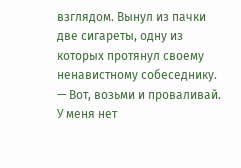взглядом. Вынул из пачки две сигареты, одну из которых протянул своему ненавистному собеседнику.
— Вот, возьми и проваливай. У меня нет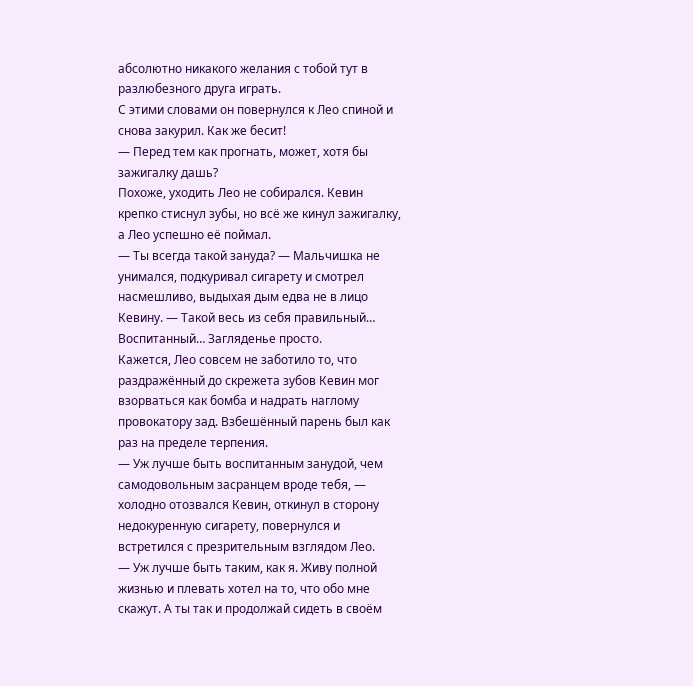абсолютно никакого желания с тобой тут в разлюбезного друга играть.
С этими словами он повернулся к Лео спиной и снова закурил. Как же бесит!
— Перед тем как прогнать, может, хотя бы зажигалку дашь?
Похоже, уходить Лео не собирался. Кевин крепко стиснул зубы, но всё же кинул зажигалку, а Лео успешно её поймал.
— Ты всегда такой зануда? — Мальчишка не унимался, подкуривал сигарету и смотрел насмешливо, выдыхая дым едва не в лицо Кевину. — Такой весь из себя правильный… Воспитанный… Загляденье просто.
Кажется, Лео совсем не заботило то, что раздражённый до скрежета зубов Кевин мог взорваться как бомба и надрать наглому провокатору зад. Взбешённый парень был как раз на пределе терпения.
— Уж лучше быть воспитанным занудой, чем самодовольным засранцем вроде тебя, — холодно отозвался Кевин, откинул в сторону недокуренную сигарету, повернулся и встретился с презрительным взглядом Лео.
— Уж лучше быть таким, как я. Живу полной жизнью и плевать хотел на то, что обо мне скажут. А ты так и продолжай сидеть в своём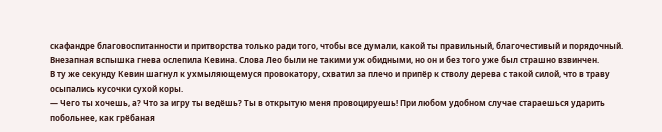скафандре благовоспитанности и притворства только ради того, чтобы все думали, какой ты правильный, благочестивый и порядочный.
Внезапная вспышка гнева ослепила Кевина. Слова Лео были не такими уж обидными, но он и без того уже был страшно взвинчен.
В ту же секунду Кевин шагнул к ухмыляющемуся провокатору, схватил за плечо и припёр к стволу дерева с такой силой, что в траву осыпались кусочки сухой коры.
— Чего ты хочешь, а? Что за игру ты ведёшь? Ты в открытую меня провоцируешь! При любом удобном случае стараешься ударить побольнее, как грёбаная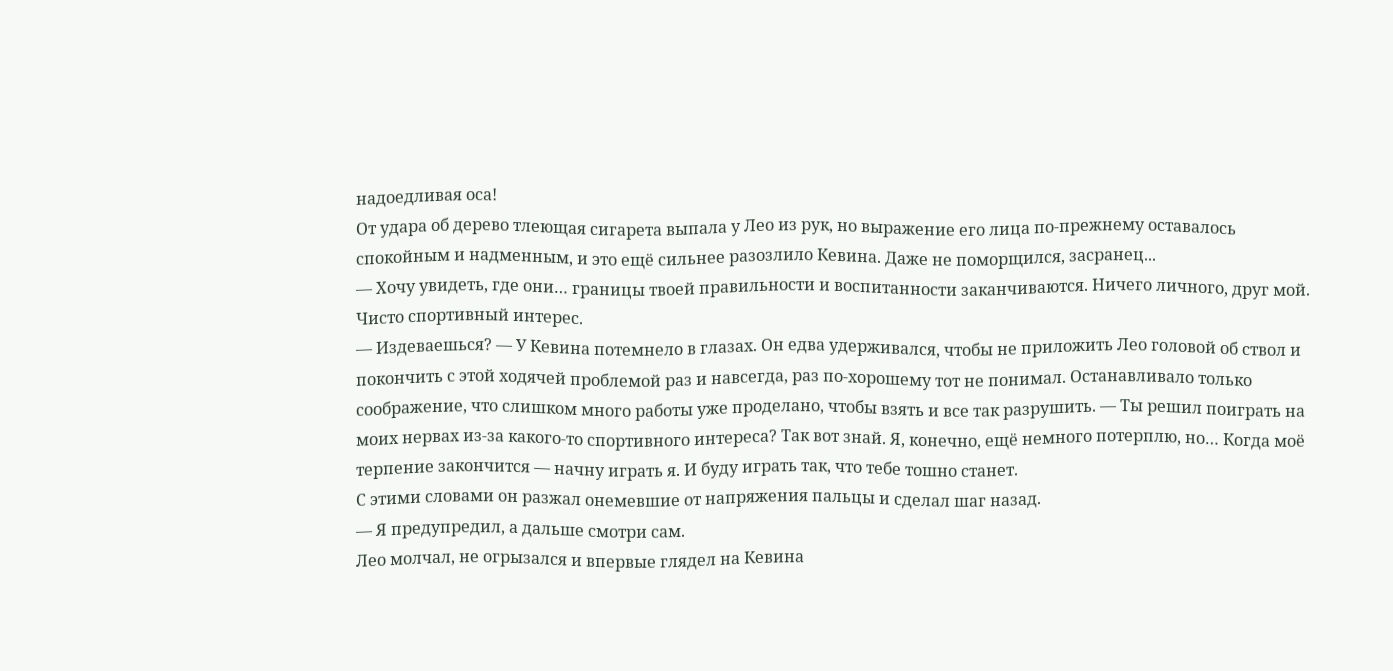надоедливая оса!
От удара об дерево тлеющая сигарета выпала у Лео из рук, но выражение его лица по-прежнему оставалось спокойным и надменным, и это ещё сильнее разозлило Кевина. Даже не поморщился, засранец...
— Хочу увидеть, где они… границы твоей правильности и воспитанности заканчиваются. Ничего личного, друг мой. Чисто спортивный интерес.
— Издеваешься? — У Кевина потемнело в глазах. Он едва удерживался, чтобы не приложить Лео головой об ствол и покончить с этой ходячей проблемой раз и навсегда, раз по-хорошему тот не понимал. Останавливало только соображение, что слишком много работы уже проделано, чтобы взять и все так разрушить. — Ты решил поиграть на моих нервах из-за какого-то спортивного интереса? Так вот знай. Я, конечно, ещё немного потерплю, но… Когда моё терпение закончится — начну играть я. И буду играть так, что тебе тошно станет.
С этими словами он разжал онемевшие от напряжения пальцы и сделал шаг назад.
— Я предупредил, а дальше смотри сам.
Лео молчал, не огрызался и впервые глядел на Кевина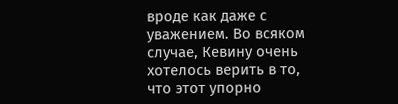вроде как даже с уважением. Во всяком случае, Кевину очень хотелось верить в то, что этот упорно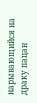нарывающийся на драку пацан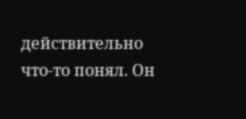действительно что-то понял. Он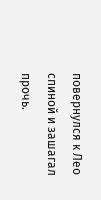повернулся к Лео спиной и зашагал прочь.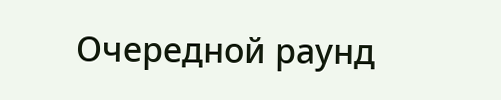Очередной раунд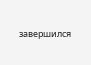завершился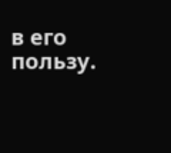в его пользу.